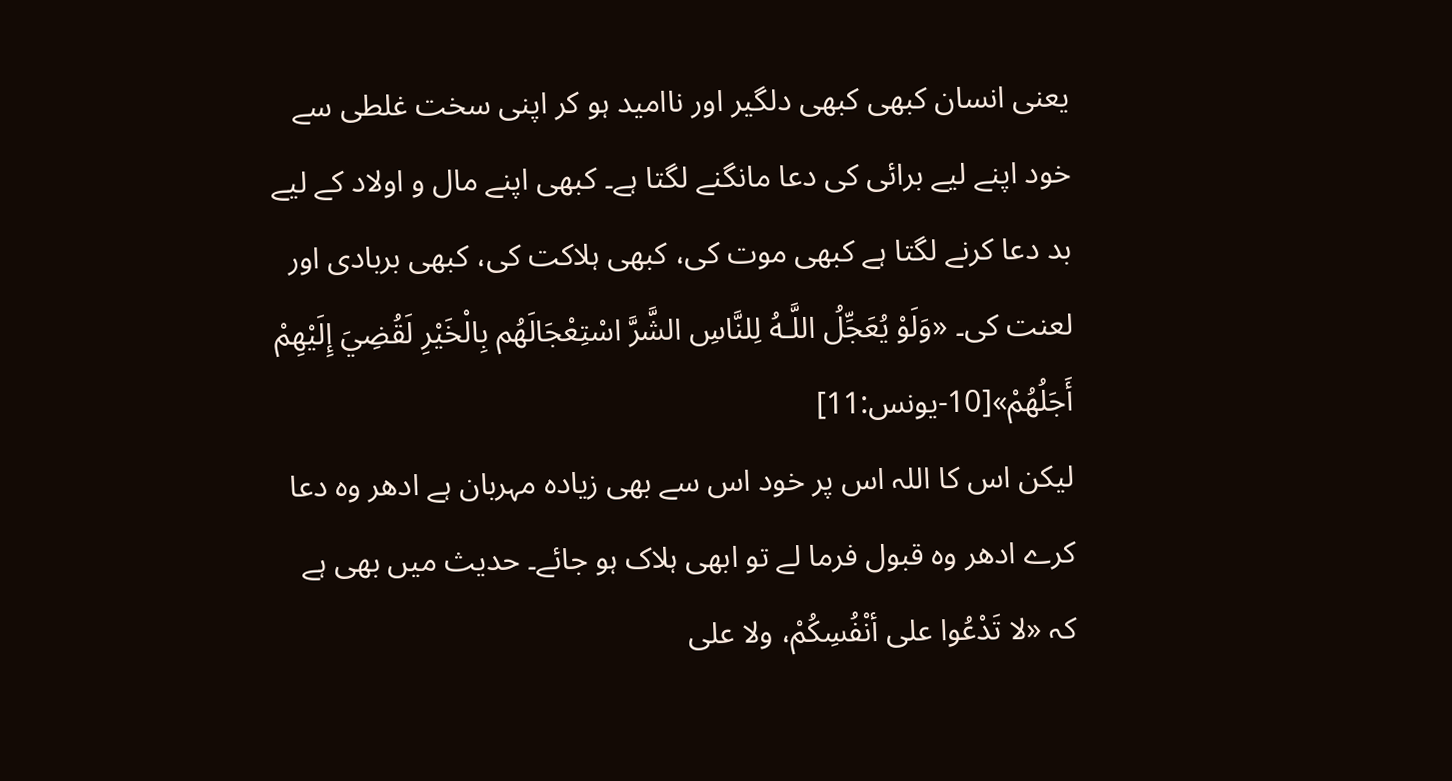یعنی انسان کبھی کبھی دلگیر اور ناامید ہو کر اپنی سخت غلطی سے خود اپنے لیے برائی کی دعا مانگنے لگتا ہے۔ کبھی اپنے مال و اولاد کے لیے بد دعا کرنے لگتا ہے کبھی موت کی، کبھی ہلاکت کی، کبھی بربادی اور لعنت کی۔ «وَلَوْ يُعَجِّلُ اللَّـهُ لِلنَّاسِ الشَّرَّ اسْتِعْجَالَهُم بِالْخَيْرِ لَقُضِيَ إِلَيْهِمْ أَجَلُهُمْ»[10-يونس:11]
لیکن اس کا اللہ اس پر خود اس سے بھی زیادہ مہربان ہے ادھر وہ دعا کرے ادھر وہ قبول فرما لے تو ابھی ہلاک ہو جائے۔ حدیث میں بھی ہے کہ «لا تَدْعُوا على أنْفُسِكُمْ، ولا على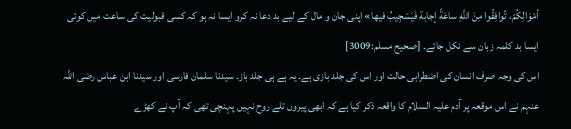أمْوَالِكُمْ، تُوافِقُوا مِنَ اللَّهِ ساعَةً إجابة فَيَسْجِيبُ فيها» اپنی جان و مال کے لیے بد دعا نہ کرو ایسا نہ ہو کہ کسی قبولیت کی ساعت میں کوئی ایسا بد کلمہ زبان سے نکل جائے۔ [صحیح مسلم:3009]
اس کی وجہ صرف انسان کی اضطرابی حالت اور اس کی جلد بازی ہے۔ یہ ہے ہی جلد باز۔ سیدنا سلمان فارسی اور سیدنا ابن عباس رضی اللہ عنہم نے اس موقعہ پر آدم علیہ السلام کا واقعہ ذکر کیا ہے کہ ابھی پیروں تلے روح نہیں پہنچی تھی کہ آپ نے کھڑے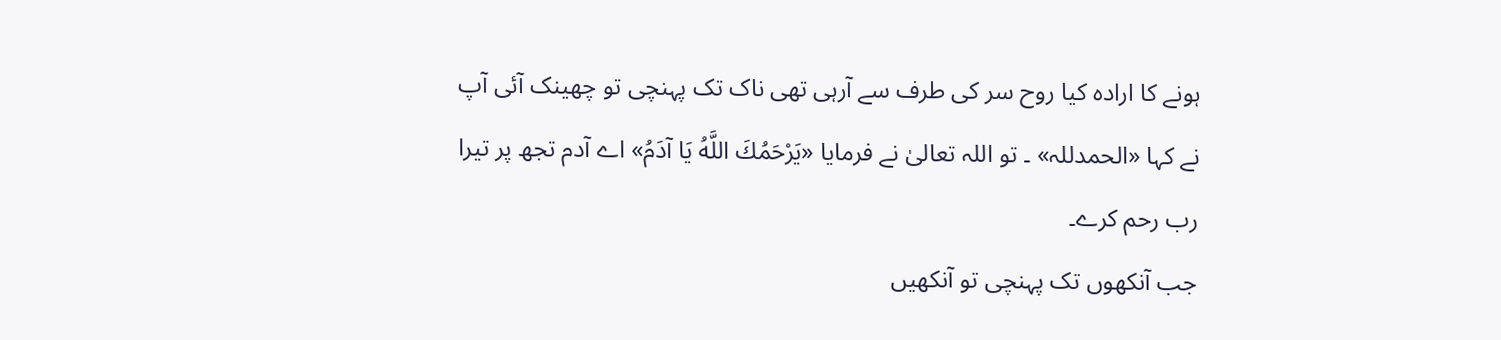ہونے کا ارادہ کیا روح سر کی طرف سے آرہی تھی ناک تک پہنچی تو چھینک آئی آپ نے کہا «الحمدللہ» ۔ تو اللہ تعالیٰ نے فرمایا «يَرْحَمُكَ اللَّهُ يَا آدَمُ» اے آدم تجھ پر تیرا رب رحم کرے۔
جب آنکھوں تک پہنچی تو آنکھیں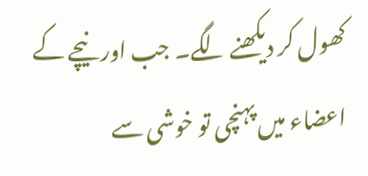کھول کر دیکھنے لگے۔ جب اور نیچے کے اعضاء میں پہنچی تو خوشی سے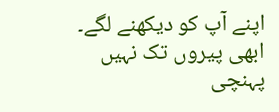اپنے آپ کو دیکھنے لگے۔ ابھی پیروں تک نہیں پہنچی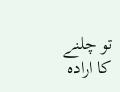تو چلنے کا ارادہ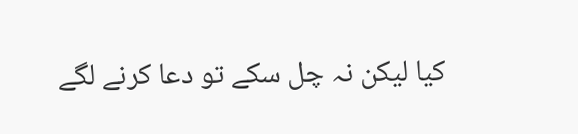کیا لیکن نہ چل سکے تو دعا کرنے لگے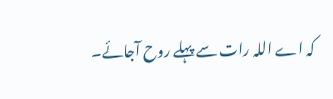کہ اے اللہ رات سے پہلے روح آجائے۔